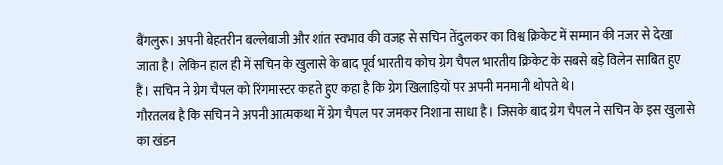बैंगलुरू। अपनी बेहतरीन बल्लेबाजी और शांत स्वभाव की वजह से सचिन तेंदुलकर का विश्व क्रिकेट में सम्मान की नजर से देखा जाता है। लेकिन हाल ही में सचिन के खुलासे के बाद पूर्व भारतीय कोच ग्रेग चैपल भारतीय क्रिकेट के सबसे बड़े विलेन साबित हुए हैं। सचिन ने ग्रेग चैपल को रिंगमास्टर कहते हुए कहा है कि ग्रेग खिलाड़ियों पर अपनी मनमानी थोपते थे।
गौरतलब है कि सचिन ने अपनी आत्मकथा में ग्रेग चैपल पर जमकर निशाना साधा है। जिसके बाद ग्रेग चैपल ने सचिन के इस खुलासे का खंडन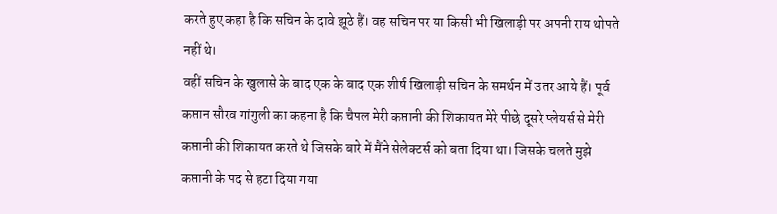करते हुए कहा है कि सचिन के दावे झूठे हैं। वह सचिन पर या किसी भी खिलाड़ी पर अपनी राय थोपते नहीं थे।
वहीं सचिन के खुलासे के बाद एक के बाद एक शीर्ष खिलाड़ी सचिन के समर्थन में उतर आये हैं। पूर्व कप्तान सौरव गांगुली का कहना है कि चैपल मेरी कप्तानी की शिकायत मेरे पीछे दूसरे प्लेयर्स से मेरी कप्तानी की शिकायत करते थे जिसके बारे में मैंने सेलेक्टर्स को बता दिया था। जिसके चलते मुझे कप्तानी के पद से हटा दिया गया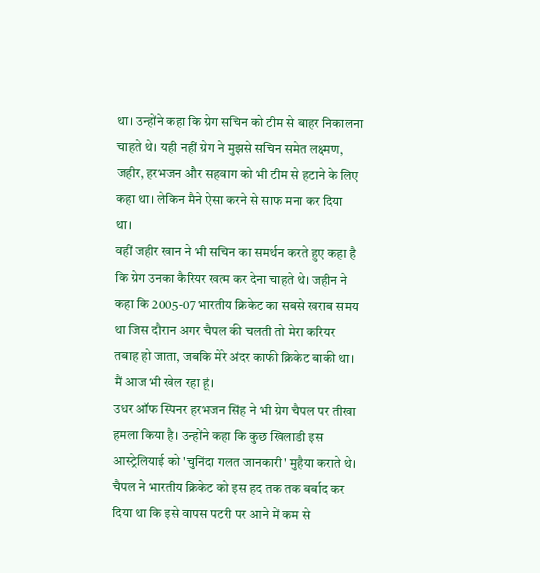था। उन्होंने कहा कि ग्रेग सचिन को टीम से बाहर निकालना चाहते थे। यही नहीं ग्रेग ने मुझसे सचिन समेत लक्ष्मण, जहीर, हरभजन और सहवाग को भी टीम से हटाने के लिए कहा था। लेकिन मैने ऐसा करने से साफ मना कर दिया था।
वहीं जहीर खान ने भी सचिन का समर्थन करते हुए कहा है कि ग्रेग उनका कैरियर खत्म कर देना चाहते थे। जहीन ने कहा कि 2005-07 भारतीय क्रिकेट का सबसे खराब समय था जिस दौरान अगर चैपल की चलती तो मेरा करियर तबाह हो जाता, जबकि मेरे अंदर काफी क्रिकेट बाकी था। मैं आज भी खेल रहा हूं।
उधर ऑफ स्पिनर हरभजन सिंह ने भी ग्रेग चैपल पर तीखा हमला किया है। उन्होंने कहा कि कुछ खिलाडी इस आस्ट्रेलियाई को 'चुनिंदा गलत जानकारी' मुहैया कराते थे। चैपल ने भारतीय क्रिकेट को इस हद तक तक बर्बाद कर दिया था कि इसे वापस पटरी पर आने में कम से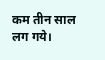कम तीन साल लग गये।